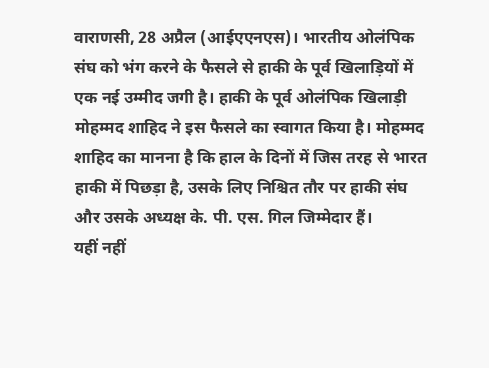वाराणसी, 28 अप्रैल (आईएएनएस)। भारतीय ओलंपिक संघ को भंग करने के फैसले से हाकी के पूर्व खिलाड़ियों में एक नई उम्मीद जगी है। हाकी के पूर्व ओलंपिक खिलाड़ी मोहम्मद शाहिद ने इस फैसले का स्वागत किया है। मोहम्मद शाहिद का मानना है कि हाल के दिनों में जिस तरह से भारत हाकी में पिछड़ा है, उसके लिए निश्चित तौर पर हाकी संघ और उसके अध्यक्ष के. पी. एस. गिल जिम्मेदार हैं।
यहीं नहीं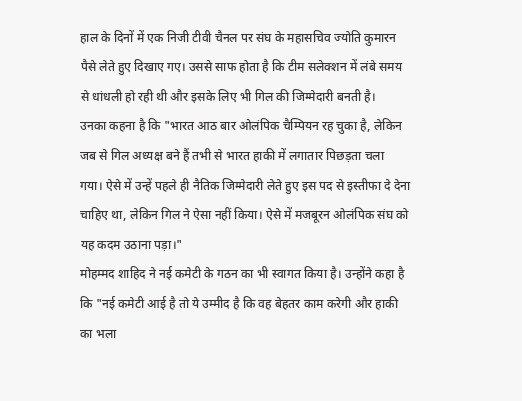हाल के दिनों में एक निजी टीवी चैनल पर संघ के महासचिव ज्योति कुमारन पैसे लेते हुए दिखाए गए। उससे साफ होता है कि टीम सलेक्शन में लंबे समय से धांधली हो रही थी और इसके लिए भी गिल की जिम्मेदारी बनती है।
उनका कहना है कि "भारत आठ बार ओलंपिक चैम्पियन रह चुका है, लेकिन जब से गिल अध्यक्ष बने हैं तभी से भारत हाकी में लगातार पिछड़ता चला गया। ऐसे में उन्हें पहले ही नैतिक जिम्मेदारी लेते हुए इस पद से इस्तीफा दे देना चाहिए था, लेकिन गिल ने ऐसा नहीं किया। ऐसे में मजबूरन ओलंपिक संघ को यह कदम उठाना पड़ा।"
मोहम्मद शाहिद ने नई कमेटी के गठन का भी स्वागत किया है। उन्होंने कहा है कि "नई कमेटी आई है तो ये उम्मीद है कि वह बेहतर काम करेगी और हाकी का भला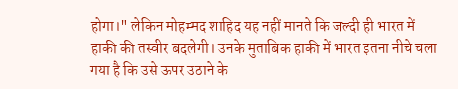होगा।" लेकिन मोहम्मद शाहिद यह नहीं मानते कि जल्दी ही भारत में हाकी की तस्वीर बदलेगी। उनके मुताबिक हाकी में भारत इतना नीचे चला गया है कि उसे ऊपर उठाने के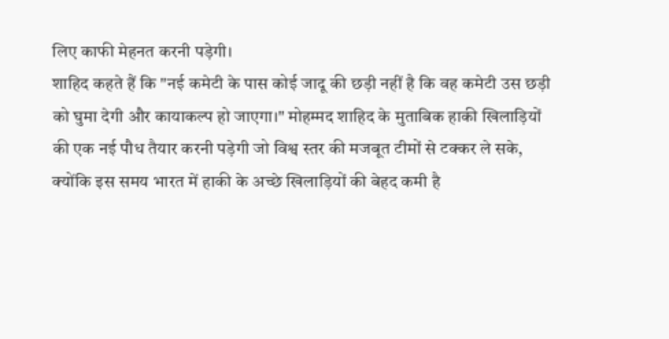लिए काफी मेहनत करनी पड़ेगी।
शाहिद कहते हैं कि "नई कमेटी के पास कोई जादू की छड़ी नहीं है कि वह कमेटी उस छड़ी को घुमा देगी और कायाकल्प हो जाएगा।" मोहम्मद शाहिद के मुताबिक हाकी खिलाड़ियों की एक नई पौध तैयार करनी पड़ेगी जो विश्व स्तर की मजबूत टीमों से टक्कर ले सके, क्योंकि इस समय भारत में हाकी के अच्छे खिलाड़ियों की बेहद कमी है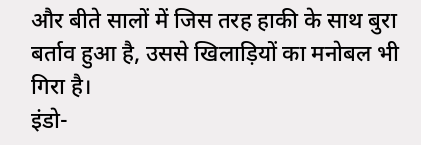और बीते सालों में जिस तरह हाकी के साथ बुरा बर्ताव हुआ है, उससे खिलाड़ियों का मनोबल भी गिरा है।
इंडो-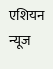एशियन न्यूज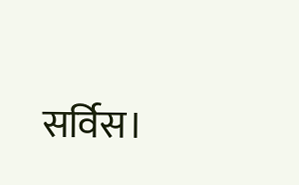सर्विस।